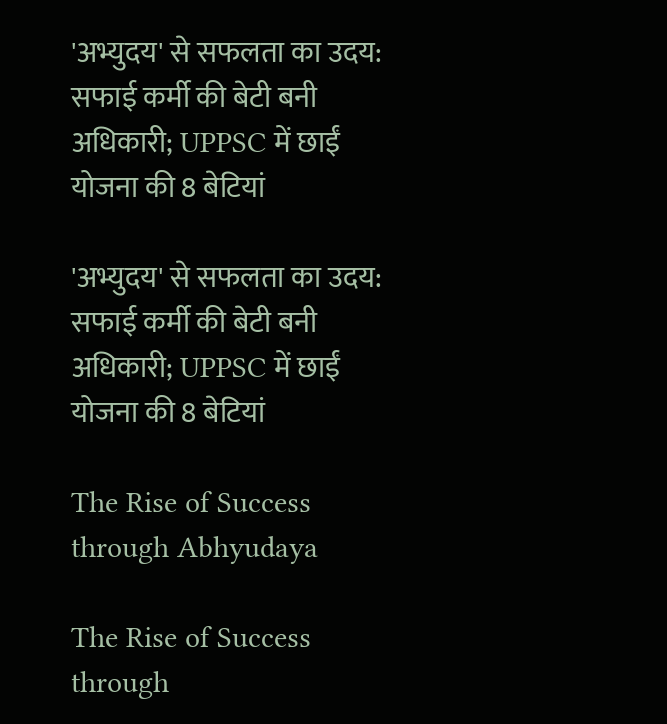'अभ्युदय' से सफलता का उदय: सफाई कर्मी की बेटी बनी अधिकारी; UPPSC में छाईं योजना की 8 बेटियां

'अभ्युदय' से सफलता का उदय: सफाई कर्मी की बेटी बनी अधिकारी; UPPSC में छाईं योजना की 8 बेटियां

The Rise of Success through Abhyudaya

The Rise of Success through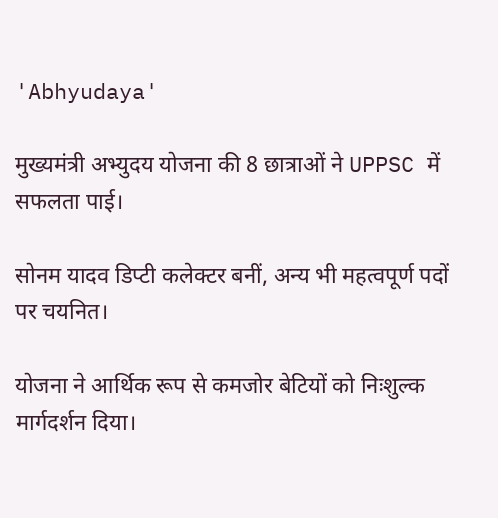'Abhyudaya'

मुख्यमंत्री अभ्युदय योजना की 8 छात्राओं ने UPPSC में सफलता पाई।

सोनम यादव डिप्टी कलेक्टर बनीं, अन्य भी महत्वपूर्ण पदों पर चयनित।

योजना ने आर्थिक रूप से कमजोर बेटियों को निःशुल्क मार्गदर्शन दिया।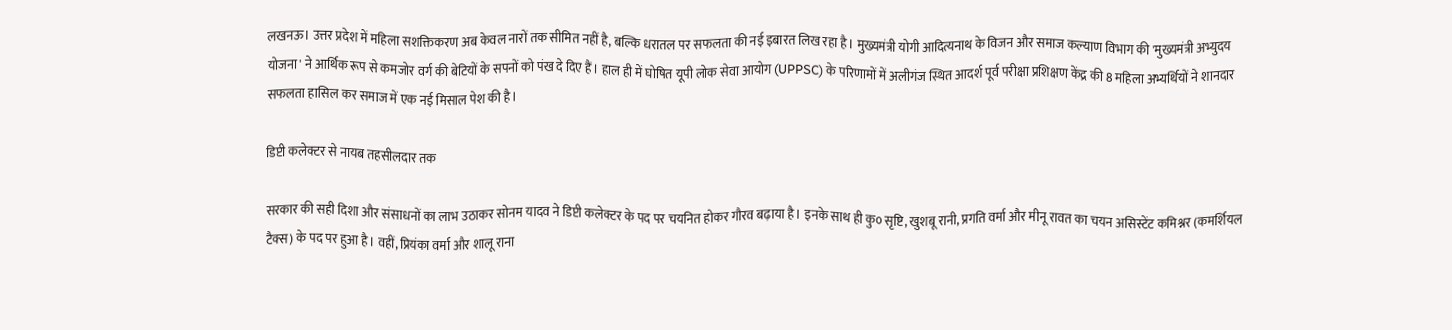लखनऊ। उत्तर प्रदेश में महिला सशक्तिकरण अब केवल नारों तक सीमित नहीं है, बल्कि धरातल पर सफलता की नई इबारत लिख रहा है। मुख्यमंत्री योगी आदित्यनाथ के विजन और समाज कल्याण विभाग की 'मुख्यमंत्री अभ्युदय योजना' ने आर्थिक रूप से कमजोर वर्ग की बेटियों के सपनों को पंख दे दिए हैं। हाल ही में घोषित यूपी लोक सेवा आयोग (UPPSC) के परिणामों में अलीगंज स्थित आदर्श पूर्व परीक्षा प्रशिक्षण केंद्र की 8 महिला अभ्यर्थियों ने शानदार सफलता हासिल कर समाज में एक नई मिसाल पेश की है।

डिप्टी कलेक्टर से नायब तहसीलदार तक

सरकार की सही दिशा और संसाधनों का लाभ उठाकर सोनम यादव ने डिप्टी कलेक्टर के पद पर चयनित होकर गौरव बढ़ाया है। इनके साथ ही कु० सृष्टि, खुशबू रानी, प्रगति वर्मा और मीनू रावत का चयन असिस्टेंट कमिश्नर (कमर्शियल टैक्स) के पद पर हुआ है। वहीं, प्रियंका वर्मा और शालू राना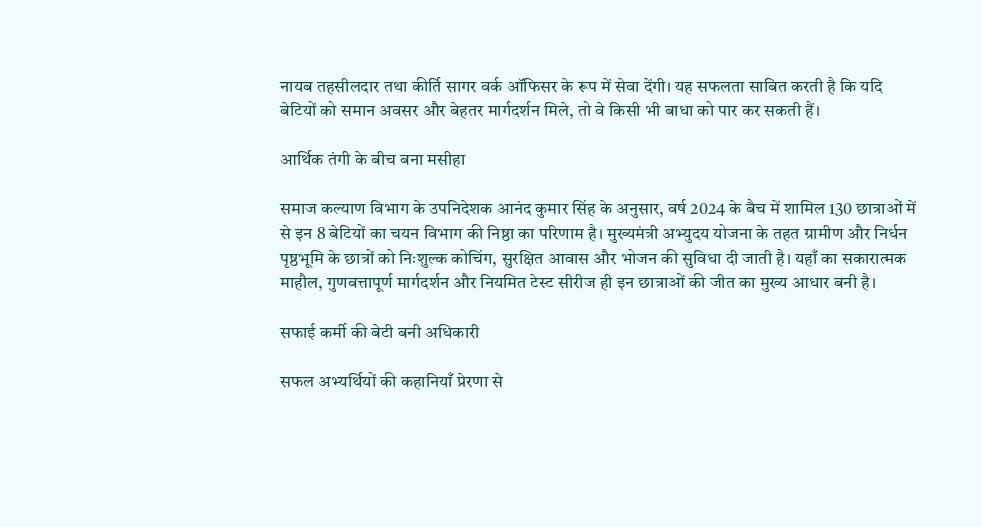नायब तहसीलदार तथा कीर्ति सागर वर्क ऑफिसर के रूप में सेवा देंगी। यह सफलता साबित करती है कि यदि बेटियों को समान अवसर और बेहतर मार्गदर्शन मिले, तो वे किसी भी बाधा को पार कर सकती हैं।

आर्थिक तंगी के बीच बना मसीहा

समाज कल्याण विभाग के उपनिदेशक आनंद कुमार सिंह के अनुसार, वर्ष 2024 के बैच में शामिल 130 छात्राओं में से इन 8 बेटियों का चयन विभाग की निष्ठा का परिणाम है। मुख्यमंत्री अभ्युदय योजना के तहत ग्रामीण और निर्धन पृष्ठभूमि के छात्रों को निःशुल्क कोचिंग, सुरक्षित आवास और भोजन की सुविधा दी जाती है। यहाँ का सकारात्मक माहौल, गुणवत्तापूर्ण मार्गदर्शन और नियमित टेस्ट सीरीज ही इन छात्राओं की जीत का मुख्य आधार बनी है।

सफाई कर्मी की बेटी बनी अधिकारी

सफल अभ्यर्थियों की कहानियाँ प्रेरणा से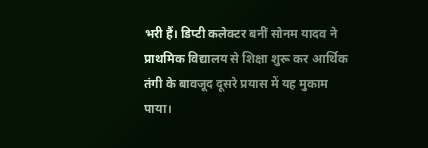भरी हैं। डिप्टी कलेक्टर बनीं सोनम यादव ने प्राथमिक विद्यालय से शिक्षा शुरू कर आर्थिक तंगी के बावजूद दूसरे प्रयास में यह मुकाम पाया।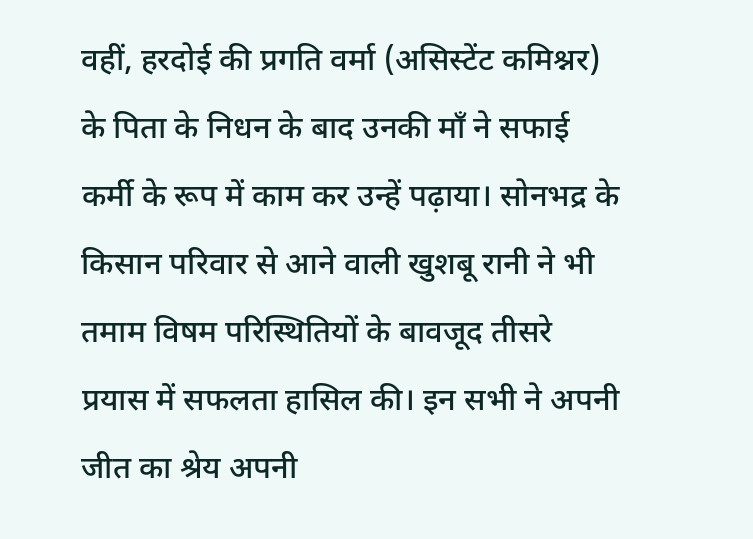वहीं, हरदोई की प्रगति वर्मा (असिस्टेंट कमिश्नर) के पिता के निधन के बाद उनकी माँ ने सफाई कर्मी के रूप में काम कर उन्हें पढ़ाया। सोनभद्र के किसान परिवार से आने वाली खुशबू रानी ने भी तमाम विषम परिस्थितियों के बावजूद तीसरे प्रयास में सफलता हासिल की। इन सभी ने अपनी जीत का श्रेय अपनी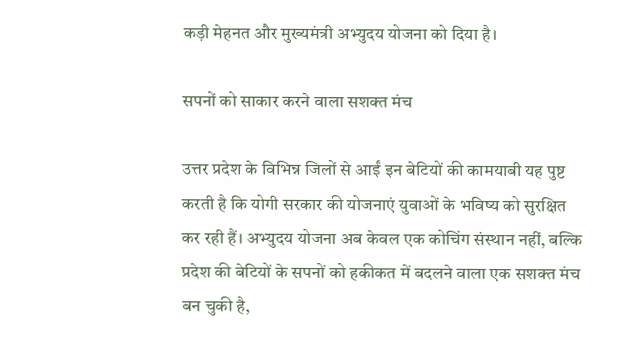कड़ी मेहनत और मुख्यमंत्री अभ्युदय योजना को दिया है।

सपनों को साकार करने वाला सशक्त मंच

उत्तर प्रदेश के विभिन्न जिलों से आईं इन बेटियों की कामयाबी यह पुष्ट करती है कि योगी सरकार की योजनाएं युवाओं के भविष्य को सुरक्षित कर रही हैं। अभ्युदय योजना अब केवल एक कोचिंग संस्थान नहीं, बल्कि प्रदेश की बेटियों के सपनों को हकीकत में बदलने वाला एक सशक्त मंच बन चुकी है,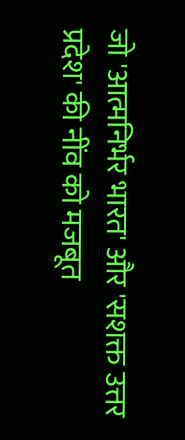जो 'आत्मनिर्भर भारत' और 'सशक्त उत्तर प्रदेश' की नींव को मजबूत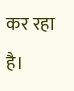कर रहा है।